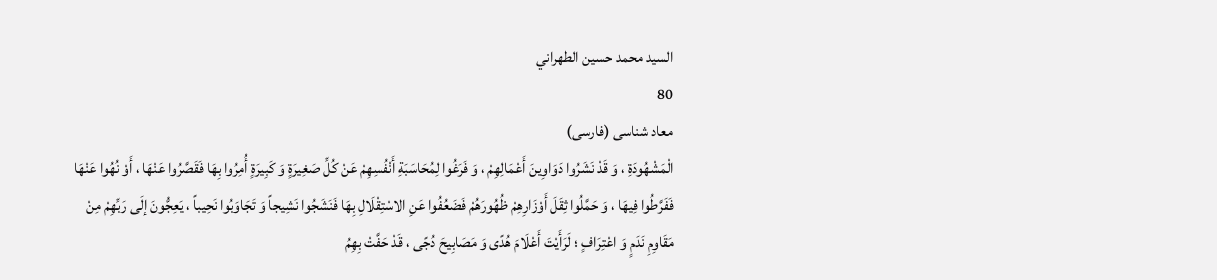السيد محمد حسين الطهراني
80
معاد شناسى (فارسى)
الْمَشْهُودَةِ ، وَ قَدْ نَشَرُوا دَوَاوِينَ أَعْمَالِهِمْ ، وَ فَرَغُوا لِمُحَاسَبَةِ أَنْفُسِهِمْ عَنْ كُلِّ صَغِيرَةٍ وَ كَبِيرَةٍ أُمِرُوا بِهَا فَقَصَّرُوا عَنْهَا ، أَوْ نُهُوا عَنْهَا فَفَرَّطُوا فِيهَا ، وَ حَمَّلُوا ثِقَلَ أَوْزَارِهِمْ ظُهُورَهُمْ فَضَعُفُوا عَنِ الاسْتِقْلَالِ بِهَا فَنَشَجُوا نَشِيجاً وَ تَجَاوَبُوا نَحِيباً ، يَعِجُّونَ إلَى رَبِّهِمْ مِنْ مَقَاوِمِ نَدَمٍ وَ اعْتِرَافٍ ؛ لَرَأَيْتَ أَعْلَامَ هُدًى وَ مَصَابِيحَ دُجًى ، قَدْ حَفَّتْ بِهِمُ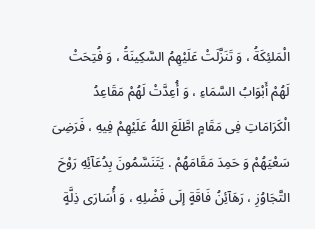الْمَلئِكَةُ ، وَ تَنَزَّلَتْ عَلَيْهِمُ السَّكِينَةُ ، وَ فُتِحَتْ لَهُمْ أَبْوَابُ السَّمَاءِ ، وَ أُعِدَّتْ لَهُمْ مَقَاعِدُ الْكَرَامَاتِ فِى مَقَامٍ اطَّلَعَ اللهُ عَلَيْهِمْ فِيهِ ، فَرَضِىَ سَعْيَهُمْ وَ حَمِدَ مَقَامَهُمْ . يَتَنَسَّمُونَ بِدُعَآئِهِ رَوْحَ التَّجَاوُزِ ، رَهَآئِنُ فَاقَةٍ إلَى فَضْلِهِ ، وَ أُسَارَى ذِلَّةٍ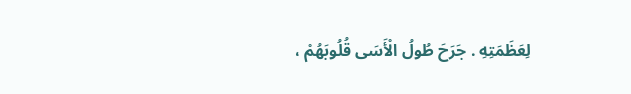لِعَظَمَتِهِ . جَرَحَ طُولُ الْأَسَى قُلُوبَهُمْ ،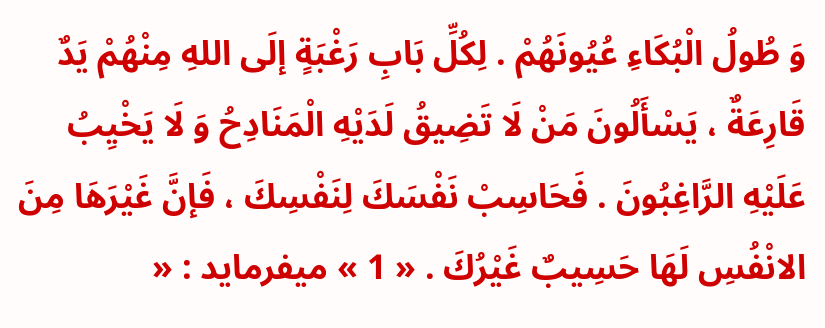وَ طُولُ الْبُكَاءِ عُيُونَهُمْ . لِكُلِّ بَابِ رَغْبَةٍ إلَى اللهِ مِنْهُمْ يَدٌ قَارِعَةٌ ، يَسْأَلُونَ مَنْ لَا تَضِيقُ لَدَيْهِ الْمَنَادِحُ وَ لَا يَخْيِبُ عَلَيْهِ الرَّاغِبُونَ . فَحَاسِبْ نَفْسَكَ لِنَفْسِكَ ، فَإنَّ غَيْرَهَا مِنَ الانْفُسِ لَهَا حَسِيبٌ غَيْرُكَ . « 1 » ميفرمايد : «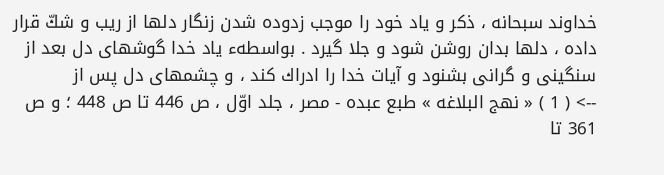خداوند سبحانه ، ذكر و ياد خود را موجب زدوده شدن زنگار دلها از ريب و شكّ قرار داده ، دلها بدان روشن شود و جلا گيرد . بواسطهء ياد خدا گوشهاى دل بعد از سنگينى و گرانى بشنود و آيات خدا را ادراك كند ، و چشمهاى دل پس از
--> ( 1 ) « نهج البلاغه » طبع عبده - مصر ، جلد اوّل ، ص 446 تا ص 448 ؛ و ص 361 تا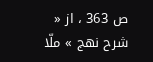ص 363 ، از « شرح نهج » ملّا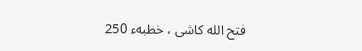فتح الله كاشى ، خطبهء 250